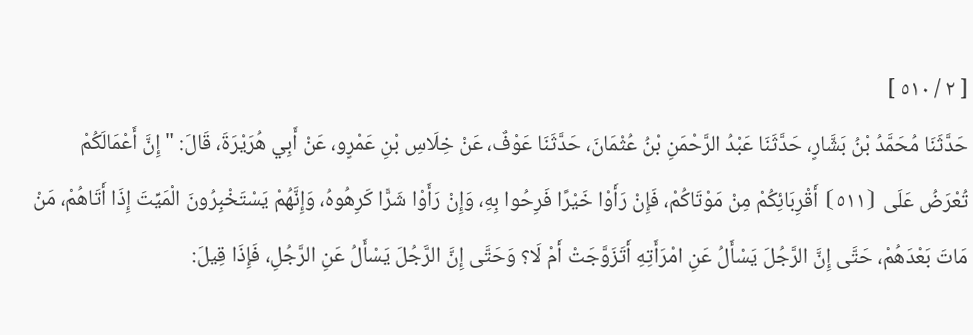[ ٢ / ٥١٠ ]
حَدَّثَنَا مُحَمَّدُ بْنُ بَشَّارٍ، حَدَّثَنَا عَبْدُ الرَّحْمَنِ بْنُ عُثْمَانَ، حَدَّثَنَا عَوْفٌ، عَنْ خِلَاسِ بْنِ عَمْرٍو، عَنْ أَبِي هُرَيْرَةَ، قَالَ: " إِنَّ أَعْمَالَكُمْ تُعْرَضُ عَلَى ⦗٥١١⦘ أَقْرِبَائِكُمْ مِنْ مَوْتَاكُمْ، فَإِنْ رَأَوْا خَيْرًا فَرِحُوا بِهِ، وَإِنْ رَأَوْا شَرًّا كَرِهُوهُ، وَإِنَّهُمْ يَسْتَخْبِرُونَ الْمَيِّتَ إِذَا أَتَاهُمْ، مَنْ مَاتَ بَعْدَهُمْ، حَتَّى إِنَّ الرَّجُلَ يَسْأَلُ عَنِ امْرَأَتِهِ أَتَزَوَّجَتْ أَمْ لَا؟ وَحَتَّى إِنَّ الرَّجُلَ يَسْأَلُ عَنِ الرَّجُلِ، فَإِذَا قِيلَ: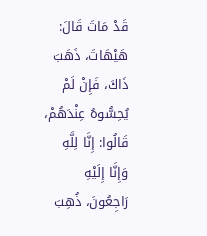قَدْ مَاتَ قَالَ: هَيْهَاتَ، ذَهَبَ ذَاكَ، فَإِنْ لَمْ يُحِسُّوهُ عِنْدَهُمْ، قَالُوا: إِنَّا لِلَّهِ وَإِنَّا إِلَيْهِ رَاجِعُونَ، ذُهِبَ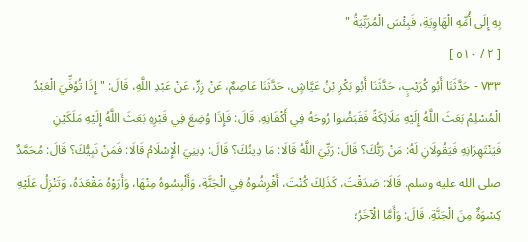بِهِ إِلَى أُمِّهِ الْهَاوِيَةِ، فَبِئْسَ الْمُرَبِّيَةُ "
[ ٢ / ٥١٠ ]
٧٣٣ - حَدَّثَنَا أَبُو كُرَيْبٍ، حَدَّثَنَا أَبُو بَكْرِ بْنُ عَيَّاشٍ، حَدَّثَنَا عَاصِمٌ، عَنْ زِرٍّ، عَنْ عَبْدِ اللَّهِ، قَالَ: " إِذَا تُوُفِّيَ الْعَبْدُ الْمُسْلِمُ بَعَثَ اللَّهُ إِلَيْهِ مَلَائِكَةً فَقَبَضُوا رُوحَهُ فِي أَكْفَانِهِ. قَالَ: فَإِذَا وُضِعَ فِي قَبْرِهِ بَعَثَ اللَّهُ إِلَيْهِ مَلَكَيْنِ فَيَنْتَهِرَانِهِ فَيَقُولَانِ لَهُ: مَنْ رَبُّكَ؟ قَالَ: رَبِّيَ اللَّهُ قَالَا: مَا دِينُكَ؟ قَالَ: دِينِيَ الْإِسْلَامُ قَالَا: فَمَنْ نَبِيُّكَ؟ قَالَ: مُحَمَّدٌ صلى الله عليه وسلم. قَالَا: صَدَقْتَ، كَذَلِكَ كُنْتَ، أَفْرِشُوهُ فِي الْجَنَّةِ، وَأَلْبِسُوهُ مِنْهَا، وَأَرَوْهُ مَقْعَدَهُ، وَتَنْزِلُ عَلَيْهِ كِسْوَةٌ مِنَ الْجَنَّةِ. قَالَ: وَأَمَّا الْآخَرُ؛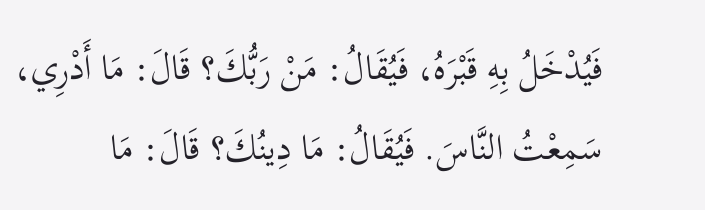فَيُدْخَلُ بِهِ قَبْرَهُ، فَيُقَالُ: مَنْ رَبُّكَ؟ قَالَ: مَا أَدْرِي، سَمِعْتُ النَّاسَ. فَيُقَالُ: مَا دِينُكَ؟ قَالَ: مَا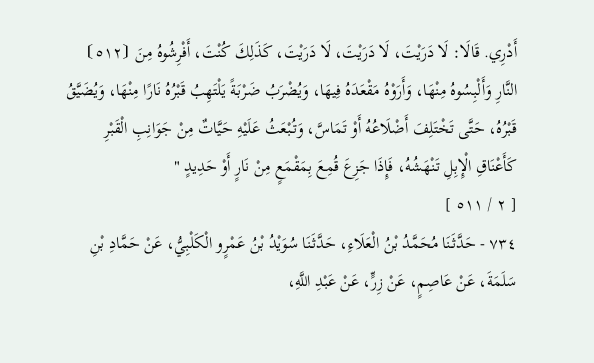أَدْرِي. قَالَا: لَا دَرَيْتَ، لَا دَرَيْتَ، لَا دَرَيْتَ، كَذَلِكَ كُنْتَ، أَفْرِشُوهُ مِنَ ⦗٥١٢⦘ النَّارِ وَأَلْبِسُوهُ مِنْهَا، وَأَرَوْهُ مَقْعَدَهُ فِيهَا، وَيُضْرَبُ ضَرْبَةً يَلْتَهِبُ قَبْرُهُ نَارًا مِنْهَا، وَيُضَيَّقُ قَبْرُهُ، حَتَّى تَخْتَلِفَ أَضْلَاعُهُ أَوْ تَمَاسَّ، وَتُبْعَثُ عَلَيْهِ حَيَّاتٌ مِنْ جَوَانِبِ الْقَبْرِ كَأَعْنَاقِ الْإِبِلِ تَنْهَشُهُ، فَإِذَا جَزِعَ قُمِعَ بِمَقْمَعٍ مِنْ نَارٍ أَوْ حَدِيدٍ "
[ ٢ / ٥١١ ]
٧٣٤ - حَدَّثَنَا مُحَمَّدُ بْنُ الْعَلَاءِ، حَدَّثَنَا سُوَيْدُ بْنُ عَمْرٍو الْكَلْبِيُّ، عَنْ حَمَّادِ بْنِ سَلَمَةَ، عَنْ عَاصِمٍ، عَنْ زِرٍّ، عَنْ عَبْدِ اللَّهِ،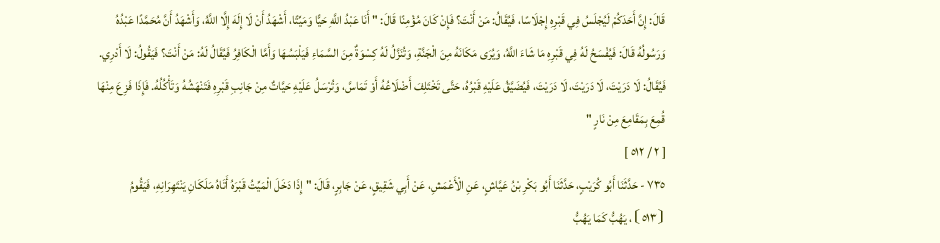قَالَ: إِنَّ أَحَدَكُمْ لَيُجْلَسُ فِي قَبْرِهِ إِجْلَاسًا، فَيُقَالُ: مَنْ أَنْتَ؟ فَإِنْ كَانَ مُؤْمِنًا قَالَ: " أَنَا عَبْدُ اللَّهِ حَيًّا وَمَيِّتًا، أَشْهَدُ أَنْ لَا إِلَهَ إِلَّا اللَّهُ، وَأَشْهَدُ أَنَّ مُحَمَّدًا عَبْدُهُ وَرَسُولُهُ قَالَ: فَيُفْسَحُ لَهُ فِي قَبْرِهِ مَا شَاءَ اللَّهُ، وَيُرَى مَكَانَهُ مِنَ الْجَنَّةِ، وَتُنَزَّلُ لَهُ كِسْوَةٌ مِنَ السَّمَاءِ فَيَلْبَسُهَا وَأَمَّا الْكَافِرُ فَيُقَالُ لَهُ: مَنْ أَنْتَ؟ فَيَقُولُ: لَا أَدْرِي. فَيُقَالُ: لَا دَرَيْتَ، لَا دَرَيْتَ، لَا دَرَيْتَ، فَيُضَيَّقُ عَلَيْهِ قَبْرُهُ، حَتَّى تَخْتَلِفَ أَضْلَاعُهُ أَوْ تَمَاسَّ، وَتُرْسَلُ عَلَيْهِ حَيَّاتٌ مِنْ جَانِبِ قَبْرِهِ فَتَنْهَشُهُ وَتَأْكُلُهُ. فَإِذَا فَزِعَ مِنْهَا قُمِعَ بِمَقَامِعَ مِنْ نَارٍ "
[ ٢ / ٥١٢ ]
٧٣٥ - حَدَّثَنَا أَبُو كُرَيْبٍ، حَدَّثَنَا أَبُو بَكْرِ بْنُ عَيَّاشٍ، عَنِ الْأَعْمَشِ، عَنْ أَبِي شَقِيقٍ، عَنْ جَابِرٍ، قَالَ: " إِذَا دَخَلَ الْمَيِّتُ قَبْرَهُ أَتَاهُ مَلَكَانِ يَنْتَهِرَانِهِ، فَيَقُومُ ⦗٥١٣⦘، يَهُبُّ كَمَا يَهُبُّ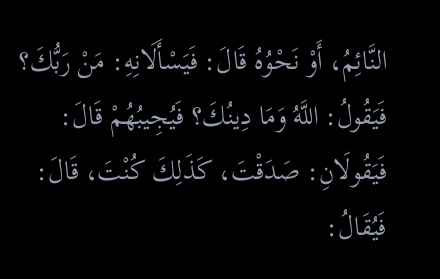النَّائِمُ، أَوْ نَحْوُهُ قَالَ: فَيَسْأَلَانِهِ: مَنْ رَبُّكَ؟ فَيَقُولُ: اللَّهُ وَمَا دِينُكَ؟ فَيُجِيبُهُمْ قَالَ: فَيَقُولَانِ: صَدَقْتَ، كَذَلِكَ كُنْتَ، قَالَ: فَيُقَالُ: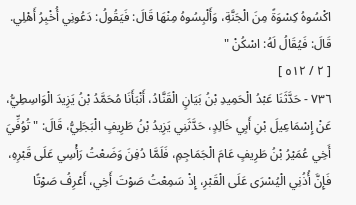اكْسُوهُ كِسْوَةً مِنَ الْجَنَّةِ، وَأَلْبِسُوهُ مِنْهَا قَالَ: فَيَقُولُ: دَعُونِي أُخْبِرُ أَهْلِي. قَالَ: فَيُقَالُ لَهُ: اسْكُنْ "
[ ٢ / ٥١٢ ]
٧٣٦ - حَدَّثَنَا عَبْدُ الْحَمِيدِ بْنُ بَيَانٍ الْقَنَّادُ، أَنْبَأَنَا مُحَمَّدُ بْنُ يَزِيدَ الْوَاسِطِيُّ، عَنْ إِسْمَاعِيلَ بْنِ أَبِي خَالِدٍ، حَدَّثَنِي يَزِيدُ بْنُ طَرِيفٍ الْبَجَلِيُّ، قَالَ: " تُوُفِّيَ أَخِي عُمَيْرُ بْنُ طَرِيفٍ عَامَ الْجَمَاجِمِ، فَلَمَّا دُفِنَ وَضَعْتُ رَأْسِي عَلَى قَبْرِهِ، فَإِنَّ أُذُنِي الْيُسْرَى عَلَى الْقَبْرِ، إِذْ سَمِعْتُ صَوْتَ أَخِي، أَعْرِفُ صَوْتًا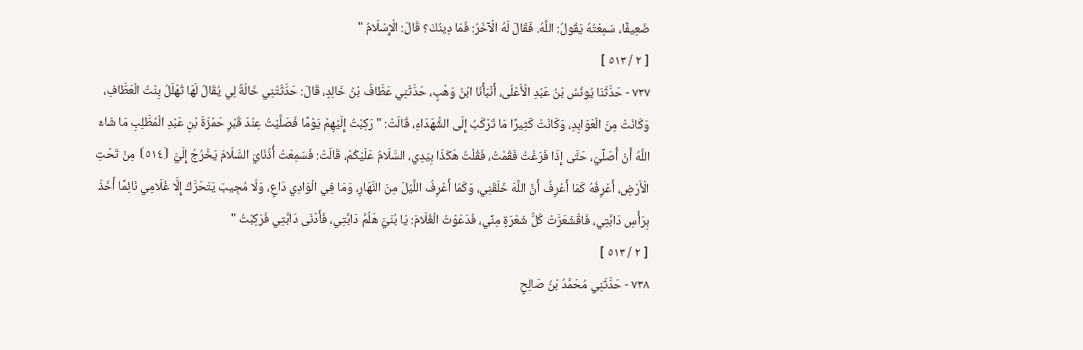ضَعِيفًا، سَمِعْتُهُ يَقُولُ: اللَّهُ. فَقَالَ لَهُ الْآخَرُ: فَمَا دِينُكَ؟ قَالَ: الْإِسْلَامُ "
[ ٢ / ٥١٣ ]
٧٣٧ - حَدَّثَنَا يُونُسُ بْنُ عَبْدِ الْأَعْلَى، أَنْبَأَنَا ابْنُ وَهْبٍ، حَدَّثَنِي عَطَّافُ بْنُ خَالِدٍ، قَالَ: حَدَّثَتْنِي خَالَةٌ لِي يُقَالُ لَهَا تُهْلَلُ بِنْتُ الْعَطَّافِ، وَكَانَتْ مِنَ الْعَوَابِدِ، وَكَانَتْ كَثِيرًا مَا تَرْكَبُ إِلَى الشُّهَدَاءِ، قَالَتْ: " رَكِبْتُ إِلَيْهِمْ يَوْمًا فَصَلَّيْتُ عِنْدَ قَبْرِ حَمْزَةَ بْنِ عَبْدِ الْمُطَّلِبِ مَا شَاءَ اللَّهُ أَنْ أُصَلِّيَ، حَتَّى إِذَا فَرَغْتُ فَقُمْتُ، فَقُلْتُ هَكَذَا بِيَدِي، السَّلَامُ عَلَيْكُمْ، قَالَتْ: فَسَمِعَتْ أُذُنَايَ السَّلَامَ يَخْرُجُ إِلَيَّ ⦗٥١٤⦘ مِنْ تَحْتِ الْأَرْضِ، أَعْرِفُهُ كَمَا أَعْرِفُ أَنَّ اللَّهَ خَلَقَنِي، وَكَمَا أَعْرِفُ اللَّيْلَ مِنَ النَّهَارِ، وَمَا فِي الْوَادِي دَاعٍ، وَلَا مُجِيبَ يَتَحَرَّكُ إِلَّا غُلَامِي نَائِمًا أَخَذَ بِرَأْسِ دَابَّتِي، فَاقْشَعَرَّتْ كُلُّ شَعْرَةٍ مِنِّي، فَدَعَوْتُ الْغُلَامَ: يَا بُنَيَّ هَلُمَّ دَابَّتِي، فَأَدْنَى دَابَّتِي فَرَكِبْتُ "
[ ٢ / ٥١٣ ]
٧٣٨ - حَدَّثَنِي مُحَمَّدُ بْنُ صَالِحٍ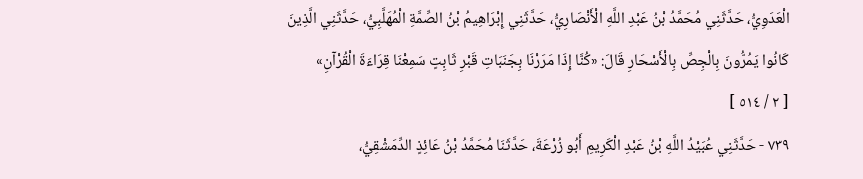الْعَدَوِيُّ، حَدَّثَنِي مُحَمَّدُ بْنُ عَبْدِ اللَّهِ الْأَنْصَارِيُّ، حَدَّثَنِي إِبْرَاهِيمُ بْنُ الصِّمَّةِ الْمُهَلَّبِيُّ، حَدَّثَنِي الَّذِينَ كَانُوا يَمُرُّونَ بِالْجِصِّ بِالْأَسْحَارِ قَالَ: «كُنَّا إِذَا مَرَرْنَا بِجَنَبَاتِ قَبْرِ ثَابِتٍ سَمِعْنَا قِرَاءَةَ الْقُرْآنِ»
[ ٢ / ٥١٤ ]
٧٣٩ - حَدَّثَنِي عُبَيْدُ اللَّهِ بْنُ عَبْدِ الْكَرِيمِ أَبُو زُرْعَةَ، حَدَّثَنَا مُحَمَّدُ بْنُ عَائِذٍ الدِّمَشْقِيُّ،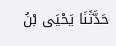حَدَّثَنَا يَحْيَى بْنُ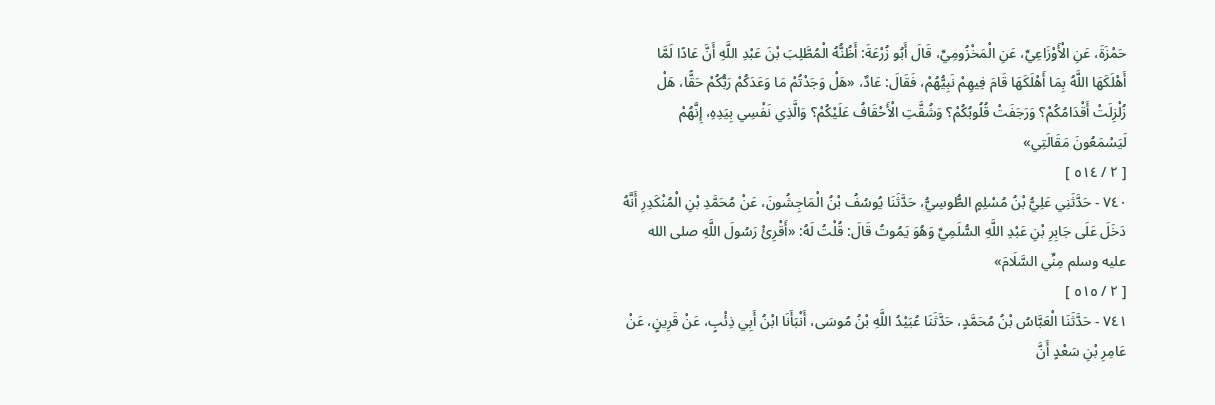حَمْزَةَ، عَنِ الْأَوْزَاعِيِّ، عَنِ الْمَخْزُومِيِّ، قَالَ أَبُو زُرْعَةَ: أَظُنُّهُ الْمُطَّلِبَ بْنَ عَبْدِ اللَّهِ أَنَّ عَادًا لَمَّا أَهْلَكَهَا اللَّهُ بِمَا أَهْلَكَهَا قَامَ فِيهِمْ نَبِيُّهُمْ، فَقَالَ: عَادٌ، «هَلْ وَجَدْتُمْ مَا وَعَدَكُمْ رَبُّكُمْ حَقًّا، هَلْ زُلْزِلَتْ أَقْدَامُكُمْ؟ وَرَجَفَتْ قُلُوبُكُمْ؟ وَشُقَّتِ الْأَحْقَافُ عَلَيْكُمْ؟ وَالَّذِي نَفْسِي بِيَدِهِ، إِنَّهُمْ لَيَسْمَعُونَ مَقَالَتِي»
[ ٢ / ٥١٤ ]
٧٤٠ - حَدَّثَنِي عَلِيُّ بْنُ مُسْلِمٍ الطُّوسِيُّ، حَدَّثَنَا يُوسُفُ بْنُ الْمَاجِشُونَ، عَنْ مُحَمَّدِ بْنِ الْمُنْكَدِرِ أَنَّهُ دَخَلَ عَلَى جَابِرِ بْنِ عَبْدِ اللَّهِ السُّلَمِيِّ وَهُوَ يَمُوتُ قَالَ: قُلْتُ لَهُ: «أَقْرِئْ رَسُولَ اللَّهِ صلى الله عليه وسلم مِنِّي السَّلَامَ»
[ ٢ / ٥١٥ ]
٧٤١ - حَدَّثَنَا الْعَبَّاسُ بْنُ مُحَمَّدٍ، حَدَّثَنَا عُبَيْدُ اللَّهِ بْنُ مُوسَى، أَنْبَأَنَا ابْنُ أَبِي ذِئْبٍ، عَنْ قَرِينٍ، عَنْ عَامِرِ بْنِ سَعْدٍ أَنَّ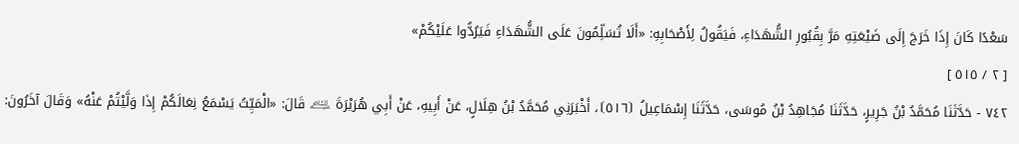سَعْدًا كَانَ إِذَا خَرَجَ إِلَى ضَيْعَتِهِ مَرَّ بِقُبُورِ الشُّهَدَاءِ، فَيَقُولُ لِأَصْحَابِهِ: «أَلَا تُسَلِّمُونَ عَلَى الشُّهَدَاءِ فَيَرُدُّوا عَلَيْكُمْ»
[ ٢ / ٥١٥ ]
٧٤٢ - حَدَّثَنَا مُحَمَّدُ بْنُ جَرِيرٍ، حَدَّثَنَا مُجَاهِدُ بْنُ مُوسَى، حَدَّثَنَا إِسْمَاعِيلُ ⦗٥١٦⦘، أَخْبَرَنِي مُحَمَّدُ بْنُ هِلَالٍ، عَنْ أَبِيهِ، عَنْ أَبِي هُرَيْرَةَ ﵇ قَالَ: «الْمَيِّتُ يَسْمَعُ نِعَالَكُمْ إِذَا وَلَّيْتُمْ عَنْهُ» وَقَالَ آخَرُونَ: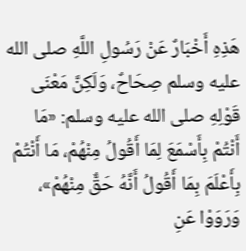هَذِهِ أَخْبَارٌ عَنْ رَسُولِ اللَّهِ صلى الله عليه وسلم صِحَاحٌ، وَلَكِنَّ مَعْنَى قَوْلِهِ صلى الله عليه وسلم: «مَا أَنْتُمْ بِأَسْمَعَ لِمَا أَقُولُ مِنْهُمْ، مَا أَنْتُمْ بِأَعْلَمَ بِمَا أَقُولُ أَنَّهُ حَقٌّ مِنْهُمْ»، وَرَوَوْا عَنِ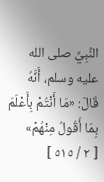النَّبِيِّ صلى الله عليه وسلم، أَنَّهُ قَالَ: «مَا أَنْتُمْ بِأَعْلَمَ بِمَا أَقُولُ مِنْهُمْ»
[ ٢ / ٥١٥ ]